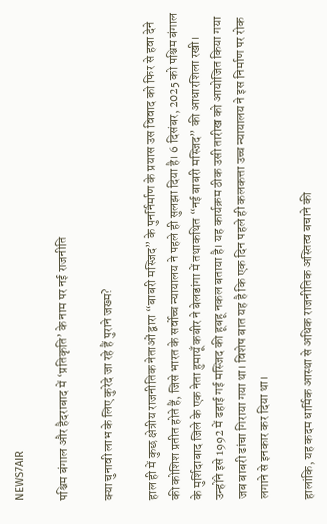NEWS7AIR

पश्चिम बंगाल और हैदराबाद में ‘प्रतिकृति’ के नाम पर नई राजनीति

क्या चुनावी लाभ के लिए कुरेदे जा रहे हैं पुराने जख्म?

हाल ही में कुछ क्षेत्रीय राजनीतिक नेताओं द्वारा “बाबरी मस्जिद” के पुनर्निर्माण के प्रयास उस विवाद को फिर से हवा देने की कोशिश प्रतीत होते हैं, जिसे भारत के सर्वोच्च न्यायालय ने पहले ही सुलझा दिया है। 6 दिसंबर, 2025 को पश्चिम बंगाल के मुर्शिदाबाद जिले के एक नेता हुमायूँ कबीर ने बेलडांगा में तथाकथित “नई बाबरी मस्जिद” की आधारशिला रखी। उन्होंने इसे 1992 में ढहाई गई मस्जिद की हूबहू नकल बताया है। यह कार्यक्रम ठीक उसी तारीख को आयोजित किया गया जब बाबरी ढांचा गिराया गया था। विशेष बात यह है कि एक दिन पहले ही कलकत्ता उच्च न्यायालय ने इस निर्माण पर रोक लगाने से इनकार कर दिया था।

हालांकि, यह कदम धार्मिक आस्था से अधिक राजनीतिक अस्तित्व बचाने की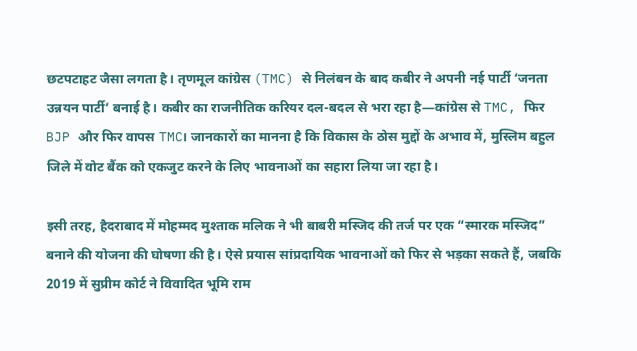छटपटाहट जैसा लगता है। तृणमूल कांग्रेस (TMC) से निलंबन के बाद कबीर ने अपनी नई पार्टी ‘जनता उन्नयन पार्टी’ बनाई है। कबीर का राजनीतिक करियर दल-बदल से भरा रहा है—कांग्रेस से TMC, फिर BJP और फिर वापस TMC। जानकारों का मानना है कि विकास के ठोस मुद्दों के अभाव में, मुस्लिम बहुल जिले में वोट बैंक को एकजुट करने के लिए भावनाओं का सहारा लिया जा रहा है।

इसी तरह, हैदराबाद में मोहम्मद मुश्ताक मलिक ने भी बाबरी मस्जिद की तर्ज पर एक “स्मारक मस्जिद” बनाने की योजना की घोषणा की है। ऐसे प्रयास सांप्रदायिक भावनाओं को फिर से भड़का सकते हैं, जबकि 2019 में सुप्रीम कोर्ट ने विवादित भूमि राम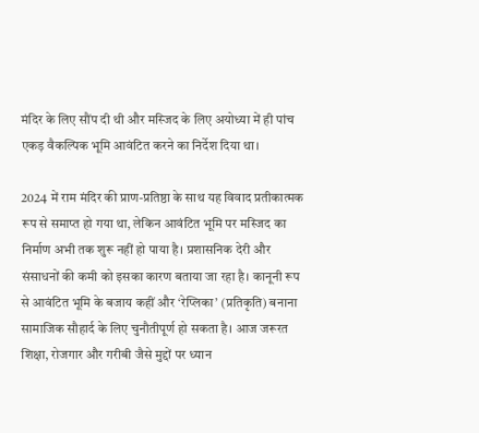मंदिर के लिए सौंप दी थी और मस्जिद के लिए अयोध्या में ही पांच एकड़ वैकल्पिक भूमि आवंटित करने का निर्देश दिया था।

2024 में राम मंदिर की प्राण-प्रतिष्ठा के साथ यह विवाद प्रतीकात्मक रूप से समाप्त हो गया था, लेकिन आवंटित भूमि पर मस्जिद का निर्माण अभी तक शुरू नहीं हो पाया है। प्रशासनिक देरी और संसाधनों की कमी को इसका कारण बताया जा रहा है। कानूनी रूप से आवंटित भूमि के बजाय कहीं और ‘रेप्लिका’ (प्रतिकृति) बनाना सामाजिक सौहार्द के लिए चुनौतीपूर्ण हो सकता है। आज जरूरत शिक्षा, रोजगार और गरीबी जैसे मुद्दों पर ध्यान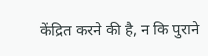केंद्रित करने की है, न कि पुराने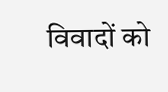विवादों को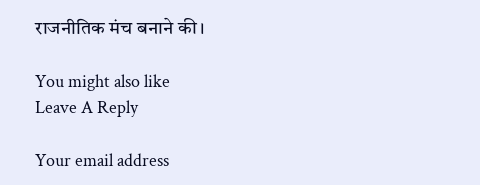राजनीतिक मंच बनाने की।

You might also like
Leave A Reply

Your email address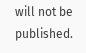will not be published.